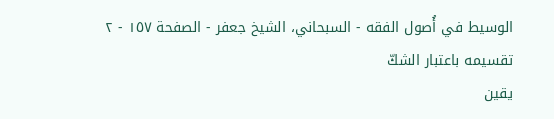الوسيط في أُصول الفقه - السبحاني، الشيخ جعفر - الصفحة ١٥٧ - ٢ تقسيمه باعتبار الشكّ
يقين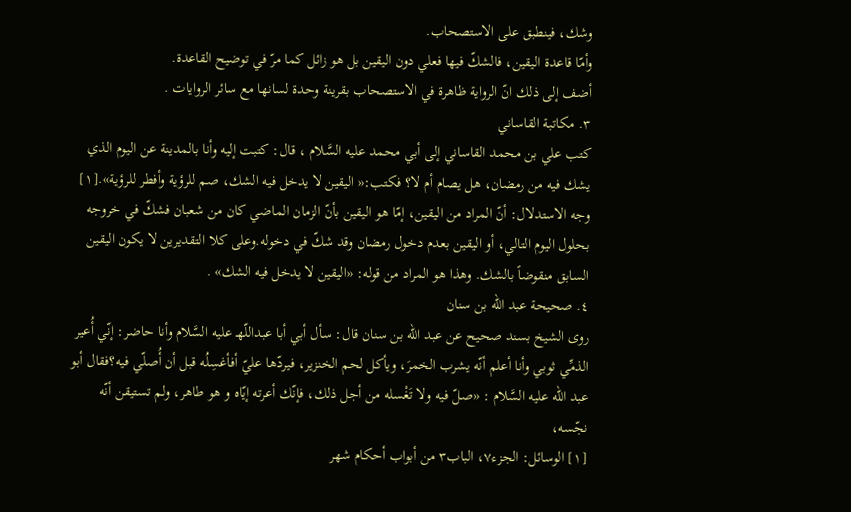وشك، فينطبق على الاستصحاب.
وأمّا قاعدة اليقين، فالشكّ فيها فعلي دون اليقين بل هو زائل كما مرّ في توضيح القاعدة.
أضف إلى ذلك انّ الرواية ظاهرة في الاستصحاب بقرينة وحدة لسانها مع سائر الروايات .
٣. مكاتبة القاساني
كتب علي بن محمد القاساني إلى أبي محمد عليه السَّلام ، قال: كتبت إليه وأنا بالمدينة عن اليوم الذي يشك فيه من رمضان، هل يصام أم لا؟ فكتب:« اليقين لا يدخل فيه الشك، صم للرؤية وأفطر للرؤية».[١]
وجه الاستدلال: أنّ المراد من اليقين، إمّا هو اليقين بأنّ الزمان الماضي كان من شعبان فشكّ في خروجه بحلول اليوم التالي، أو اليقين بعدم دخول رمضان وقد شكّ في دخوله.وعلى كلا التقديرين لا يكون اليقين السابق منقوضاً بالشك. وهذا هو المراد من قوله: «اليقين لا يدخل فيه الشك» .
٤. صحيحة عبد اللّه بن سنان
روى الشيخ بسند صحيح عن عبد اللّه بن سنان قال: سأل أبي أبا عبداللّهـ عليه السَّلام وأنا حاضر: إنّي أُعير الذمِّي ثوبي وأنا أعلم أنّه يشرب الخمرَ، ويأكل لحم الخنزير، فيردّها عليّ أفأغسِلُه قبل أن أُصلّي فيه؟فقال أبو عبد اللّه عليه السَّلام : «صلّ فيه ولا تَغْسله من أجل ذلك، فإنّك أعرته إيّاه و هو طاهر، ولم تستيقن أنّه نجّسه،
[١] الوسائل: الجزء٧، الباب٣ من أبواب أحكام شهر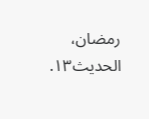رمضان، الحديث١٣.